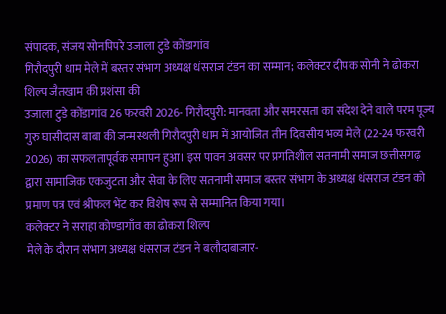संपादक, संजय सोनपिपरे उजाला टुडे कोंडागांव
गिरौदपुरी धाम मेले में बस्तर संभाग अध्यक्ष धंसराज टंडन का सम्मान; कलेक्टर दीपक सोनी ने ढोकरा शिल्प जैतखाम की प्रशंसा की
उजाला टुडे कोंडागांव 26 फरवरी 2026- गिरौदपुरी: मानवता और समरसता का संदेश देने वाले परम पूज्य गुरु घासीदास बाबा की जन्मस्थली गिरौदपुरी धाम में आयोजित तीन दिवसीय भव्य मेले (22-24 फरवरी 2026) का सफलतापूर्वक समापन हुआ। इस पावन अवसर पर प्रगतिशील सतनामी समाज छत्तीसगढ़ द्वारा सामाजिक एकजुटता और सेवा के लिए सतनामी समाज बस्तर संभाग के अध्यक्ष धंसराज टंडन को प्रमाण पत्र एवं श्रीफल भेंट कर विशेष रूप से सम्मानित किया गया।
कलेक्टर ने सराहा कोण्डागाँव का ढोकरा शिल्प
मेले के दौरान संभाग अध्यक्ष धंसराज टंडन ने बलौदाबाजार-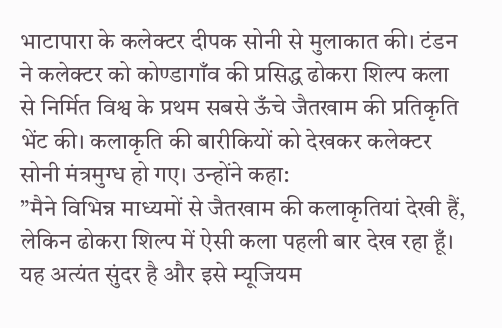भाटापारा के कलेक्टर दीपक सोनी से मुलाकात की। टंडन ने कलेक्टर को कोण्डागाँव की प्रसिद्ध ढोकरा शिल्प कला से निर्मित विश्व के प्रथम सबसे ऊँचे जैतखाम की प्रतिकृति भेंट की। कलाकृति की बारीकियों को देखकर कलेक्टर सोनी मंत्रमुग्ध हो गए। उन्होंने कहा:
”मैने विभिन्न माध्यमों से जैतखाम की कलाकृतियां देखी हैं, लेकिन ढोकरा शिल्प में ऐसी कला पहली बार देख रहा हूँ। यह अत्यंत सुंदर है और इसे म्यूजियम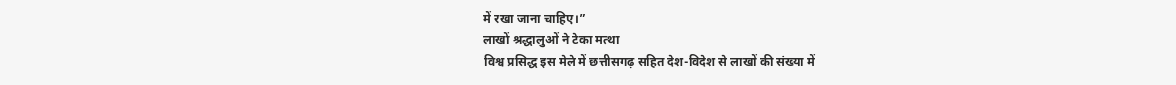में रखा जाना चाहिए।”
लाखों श्रद्धालुओं ने टेका मत्था
विश्व प्रसिद्ध इस मेले में छत्तीसगढ़ सहित देश-विदेश से लाखों की संख्या में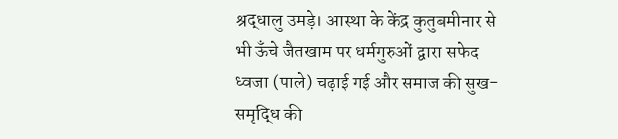श्रद्धालु उमड़े। आस्था के केंद्र कुतुबमीनार से भी ऊँचे जैतखाम पर धर्मगुरुओं द्वारा सफेद ध्वजा (पाले) चढ़ाई गई और समाज की सुख-समृद्धि की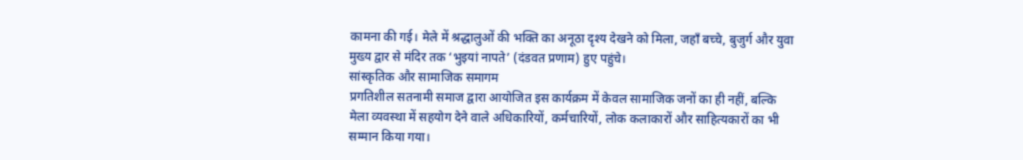कामना की गई। मेले में श्रद्धालुओं की भक्ति का अनूठा दृश्य देखने को मिला, जहाँ बच्चे, बुजुर्ग और युवा मुख्य द्वार से मंदिर तक ‘भुइयां नापते’ (दंडवत प्रणाम) हुए पहुंचे।
सांस्कृतिक और सामाजिक समागम
प्रगतिशील सतनामी समाज द्वारा आयोजित इस कार्यक्रम में केवल सामाजिक जनों का ही नहीं, बल्कि मेला व्यवस्था में सहयोग देने वाले अधिकारियों, कर्मचारियों, लोक कलाकारों और साहित्यकारों का भी सम्मान किया गया।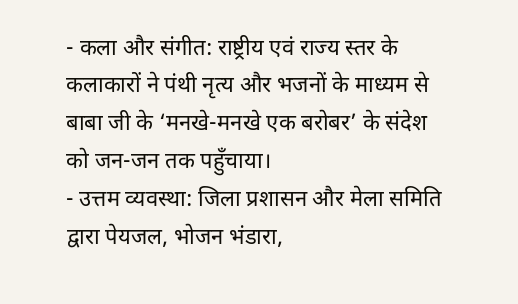- कला और संगीत: राष्ट्रीय एवं राज्य स्तर के कलाकारों ने पंथी नृत्य और भजनों के माध्यम से बाबा जी के ‘मनखे-मनखे एक बरोबर’ के संदेश को जन-जन तक पहुँचाया।
- उत्तम व्यवस्था: जिला प्रशासन और मेला समिति द्वारा पेयजल, भोजन भंडारा,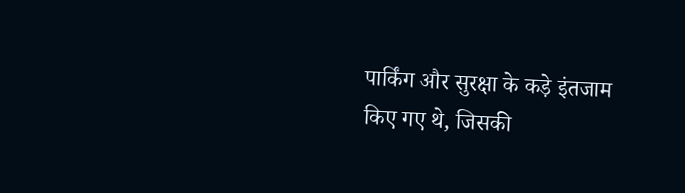पार्किंग और सुरक्षा के कड़े इंतजाम किए गए थे, जिसकी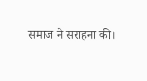समाज ने सराहना की।